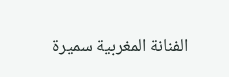الفنانة المغربية سميرة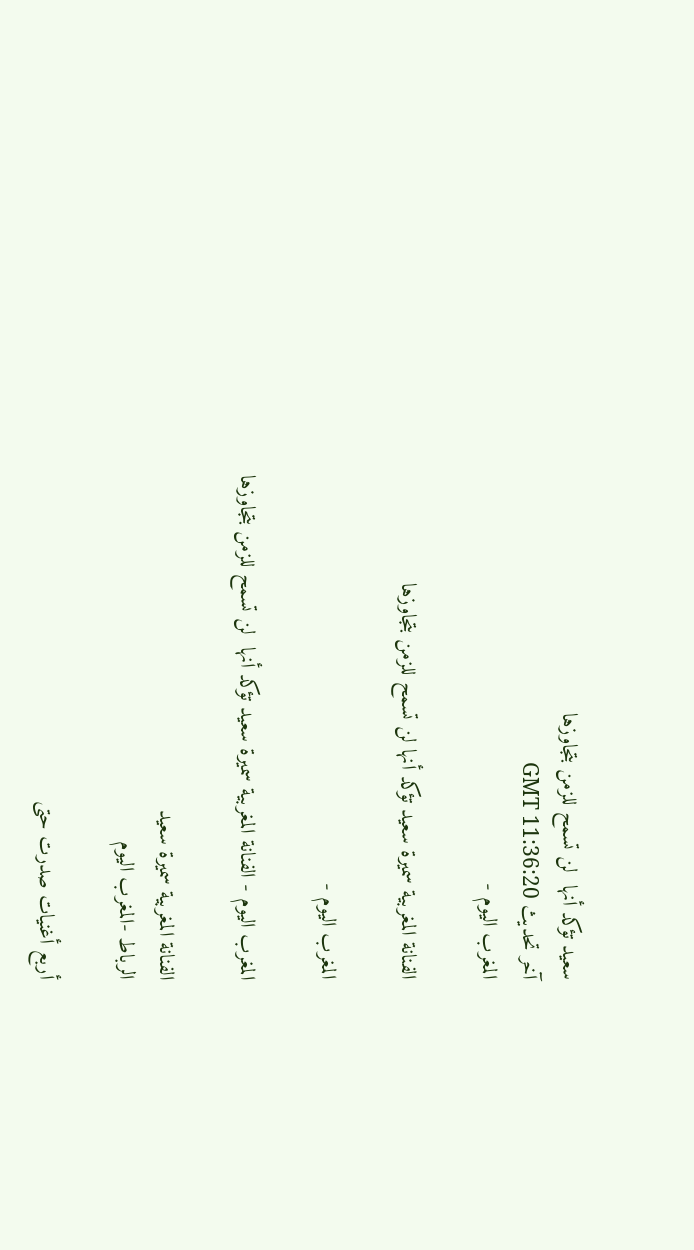سعيد تؤكد أنها  لن تسمح للزمن بتجاوزها
آخر تحديث GMT 11:36:20
المغرب اليوم -

الفنانة المغربية سميرة سعيد تؤكد أنها لن تسمح للزمن بتجاوزها

المغرب اليوم -

المغرب اليوم - الفنانة المغربية سميرة سعيد تؤكد أنها  لن تسمح للزمن بتجاوزها

الفنانة المغربية سميرة سعيد
الرباط -المغرب اليوم

أربع أغنيات صدرت حتى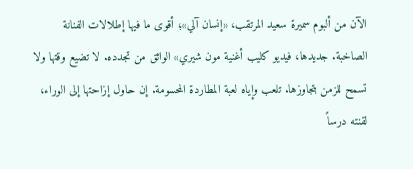الآن من ألبوم سميرة سعيد المرتقب، «إنسان آلي»؛ أقوى ما فيها إطلالات الفنانة الصاخبة. جديدها، فيديو كليب أغنية مون شيري» الواثق من تجدده. لا تضيع وقتها ولا تسمح للزمن بتجاوزها. تلعب وإياه لعبة المطاردة المحسومة. إن حاول إزاحتها إلى الوراء، لقنته درساً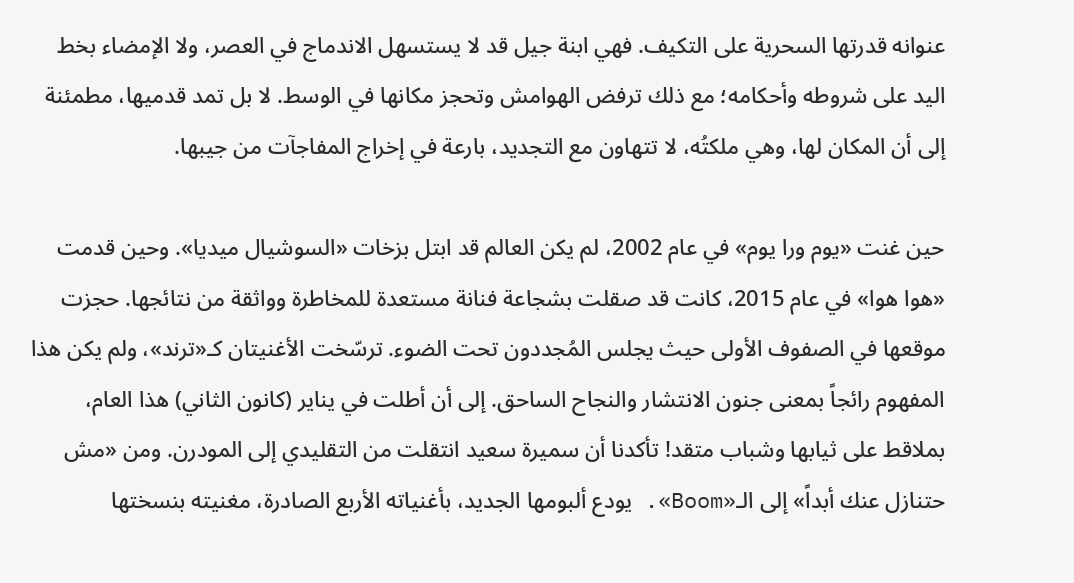عنوانه قدرتها السحرية على التكيف. فهي ابنة جيل قد لا يستسهل الاندماج في العصر، ولا الإمضاء بخط اليد على شروطه وأحكامه؛ مع ذلك ترفض الهوامش وتحجز مكانها في الوسط. لا بل تمد قدميها، مطمئنة إلى أن المكان لها، وهي ملكتُه، لا تتهاون مع التجديد، بارعة في إخراج المفاجآت من جيبها.

حين غنت «يوم ورا يوم» في عام 2002، لم يكن العالم قد ابتل بزخات «السوشيال ميديا». وحين قدمت «هوا هوا» في عام 2015، كانت قد صقلت بشجاعة فنانة مستعدة للمخاطرة وواثقة من نتائجها. حجزت موقعها في الصفوف الأولى حيث يجلس المُجددون تحت الضوء. ترسّخت الأغنيتان كـ«ترند»، ولم يكن هذا المفهوم رائجاً بمعنى جنون الانتشار والنجاح الساحق. إلى أن أطلت في يناير (كانون الثاني) هذا العام، بملاقط على ثيابها وشباب متقد! تأكدنا أن سميرة سعيد انتقلت من التقليدي إلى المودرن. ومن «مش حتنازل عنك أبداً» إلى الـ«Boom». يودع ألبومها الجديد، بأغنياته الأربع الصادرة، مغنيته بنسختها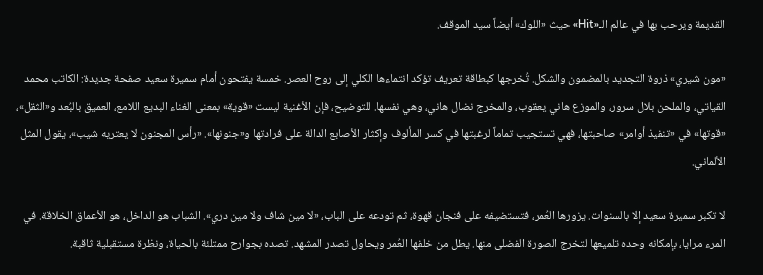القديمة ويرحب بها في عالم الـ«Hit» حيث «اللوك» أيضاً سيد الموقف.

«مون شيري» ذروة التجديد بالمضمون والشكل. تُخرجها كبطاقة تعريف تؤكد انتماءها الكلي إلى روح العصر. خمسة يفتحون أمام سميرة سعيد صفحة جديدة: الكاتب محمد القياتي، والملحن بلال سرور، والموزع هاني يعقوب، والمخرج نضال هاني، وهي نفسها. للتوضيح، فإن الأغنية ليست «قوية» بمعنى الغناء البديع اللامع، العميق بالبُعد و«الثقل»، «قوتها» في «تنفيذ أوامر» صاحبتها، فهي تستجيب تماماً لرغبتها في كسر المألوف وإكثار الأصابع الدالة على فرادتها و«جنونها». «رأس المجنون لا يعتريه شيب»، يقول المثل الألماني.

لا تكبر سميرة سعيد إلا بالسنوات. يزورها العُمر، فتستضيفه على فنجان قهوة، ثم تودعه على الباب، «لا مين شاف ولا مين دري». الشباب هو الداخل، هو الأعماق الخلاقة. في المرء مرايا، بإمكانه وحده تلميعها لتخرج الصورة الفضلى منها. يطل من خلفها العُمر ويحاول تصدر المشهد. تصده بجوارح ممتلئة بالحياة، ونظرة مستقبلية ثاقبة.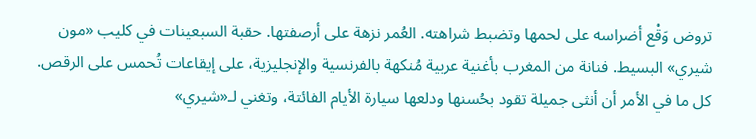تروض وَقْع أضراسه على لحمها وتضبط شراهته. العُمر نزهة على أرصفتها. حقبة السبعينات في كليب «مون شيري» البسيط. فنانة من المغرب بأغنية عربية مُنكهة بالفرنسية والإنجليزية، على إيقاعات تُحمس على الرقص. كل ما في الأمر أن أنثى جميلة تقود بحُسنها ودلعها سيارة الأيام الفائتة، وتغني لـ«شيري»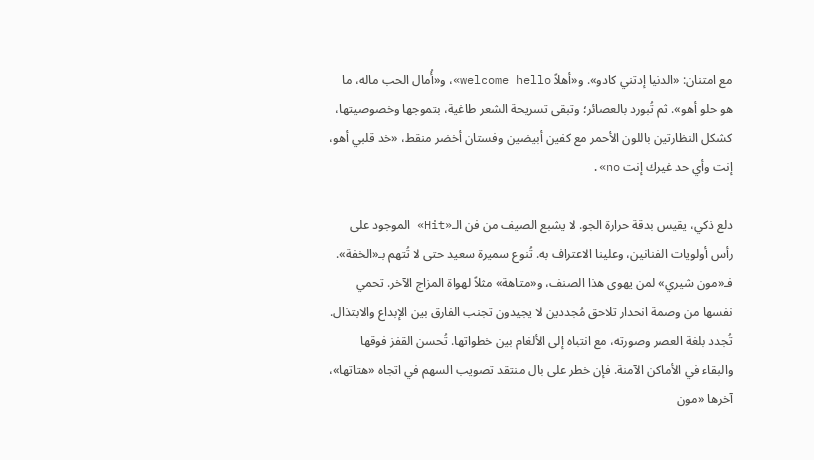مع امتنان: «الدنيا إدتني كادو». و«أهلاً welcome hello»، و«أُمال الحب ماله، ما هو حلو أهو». ثم تُبورد بالعصائر؛ وتبقى تسريحة الشعر طاغية، بتموجها وخصوصيتها، كشكل النظارتين باللون الأحمر مع كفين أبيضين وفستان أخضر منقط، «خد قلبي أهو، إنت وأي حد غيرك إنت no».

دلع ذكي، يقيس بدقة حرارة الجو. لا يشبع الصيف من فن الـ«Hit» الموجود على رأس أولويات الفنانين، وعلينا الاعتراف به. تُنوع سميرة سعيد حتى لا تُتهم بـ«الخفة». فـ«مون شيري» لمن يهوى هذا الصنف، و«متاهة» مثلاً لهواة المزاج الآخر. تحمي نفسها من وصمة انحدار تلاحق مُجددين لا يجيدون تجنب الفارق بين الإبداع والابتذال. تُجدد بلغة العصر وصورته، مع انتباه إلى الألغام بين خطواتها. تُحسن القفز فوقها والبقاء في الأماكن الآمنة. فإن خطر على بال منتقد تصويب السهم في اتجاه «هتاتها»، آخرها «مون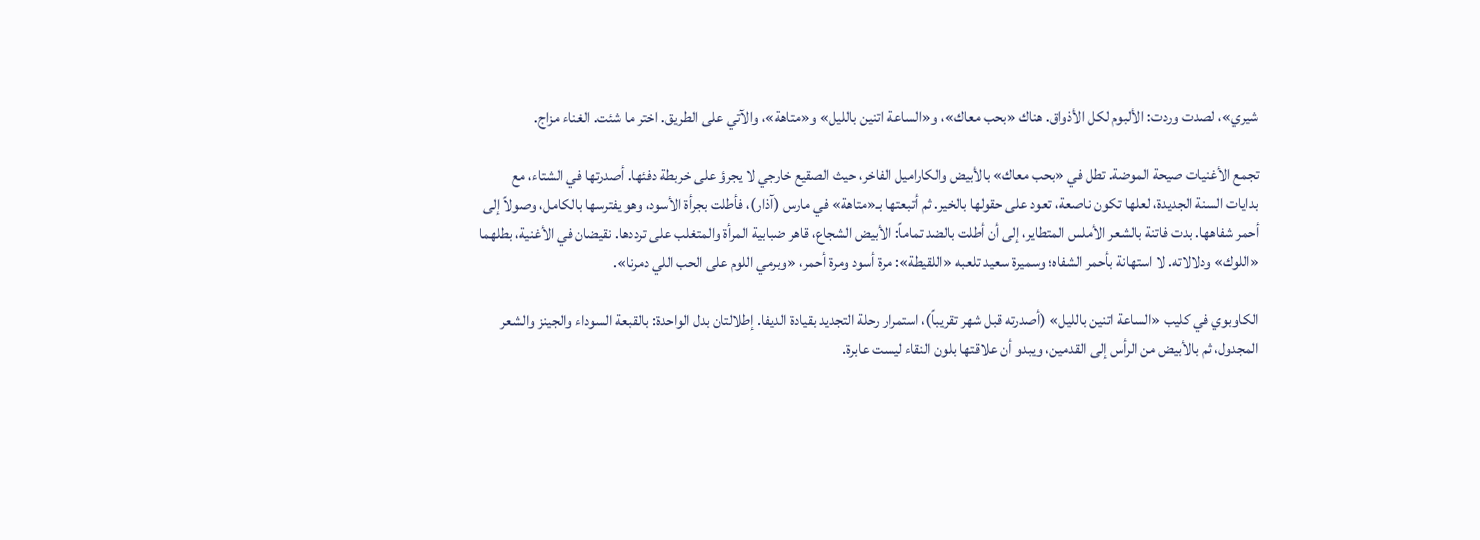شيري»، لصدت وردت: الألبوم لكل الأذواق. هناك «بحب معاك»، و«الساعة اتنين بالليل» و«متاهة»، والآتي على الطريق. اختر ما شئت. الغناء مزاج.

تجمع الأغنيات صيحة الموضة. تطل في «بحب معاك» بالأبيض والكاراميل الفاخر، حيث الصقيع خارجي لا يجرؤ على خربطة دفئها. أصدرتها في الشتاء، مع بدايات السنة الجديدة، لعلها تكون ناصعة، تعود على حقولها بالخير. ثم أتبعتها بـ«متاهة» في مارس (آذار)، فأطلت بجرأة الأسود، وهو يفترسها بالكامل، وصولاً إلى أحمر شفاهها. بدت فاتنة بالشعر الأملس المتطاير، إلى أن أطلت بالضد تماماً: الأبيض الشجاع، قاهر ضبابية المرأة والمتغلب على ترددها. نقيضان في الأغنية، بطلهما «اللوك» ودلالاته. لا استهانة بأحمر الشفاه؛ وسميرة سعيد تلعبه «اللقيطة»: مرة أسود ومرة أحمر، «وبرمي اللوم على الحب اللي دمرنا».

الكاوبوي في كليب «الساعة اتنين بالليل» (أصدرته قبل شهر تقريباً)، استمرار رحلة التجديد بقيادة الديفا. إطلالتان بدل الواحدة: بالقبعة السوداء والجينز والشعر المجدول، ثم بالأبيض من الرأس إلى القدمين، ويبدو أن علاقتها بلون النقاء ليست عابرة.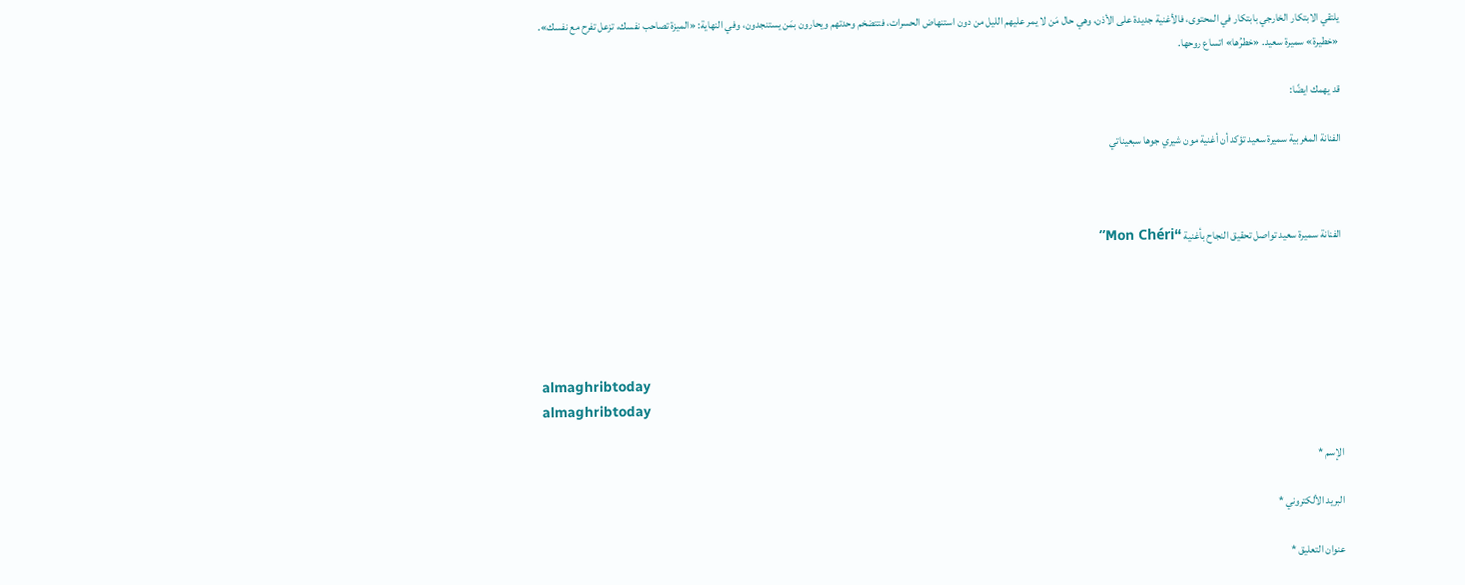يلتقي الابتكار الخارجي بابتكار في المحتوى، فالأغنية جديدة على الأذن، وهي حال مَن لا يمر عليهم الليل من دون استنهاض الحسرات، فتتضخم وحدتهم ويحارون بمَن يستنجدون، وفي النهاية: «الميزة تصاحب نفسك، تزعل تفرح مع نفسك». «خطيرة» سميرة سعيد. «خطرُها» اتساع روحها.

قد يهمك ايضًا:

الفنانة المغربية سميرة سعيد تؤكد أن أغنية مون شيري جوها سبعيناتي



الفنانة سميرة سعيد تواصل تحقيق النجاح بأغنية “Mon Chéri”





almaghribtoday
almaghribtoday

الإسم *

البريد الألكتروني *

عنوان التعليق *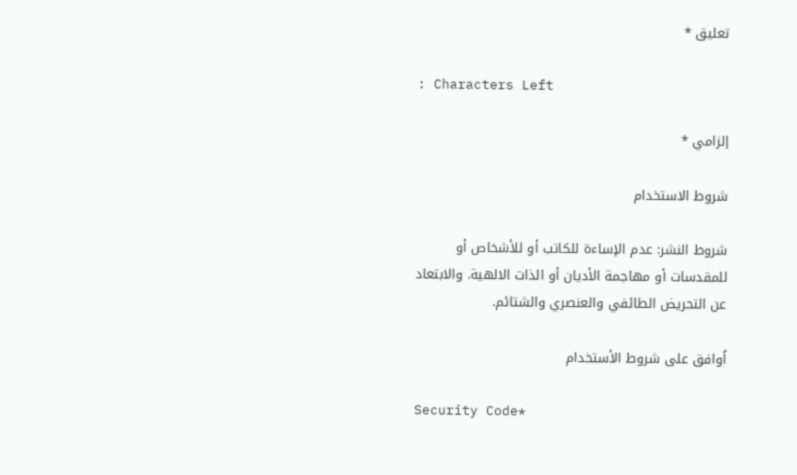تعليق *

: Characters Left

إلزامي *

شروط الاستخدام

شروط النشر: عدم الإساءة للكاتب أو للأشخاص أو للمقدسات أو مهاجمة الأديان أو الذات الالهية. والابتعاد عن التحريض الطائفي والعنصري والشتائم.

اُوافق على شروط الأستخدام

Security Code*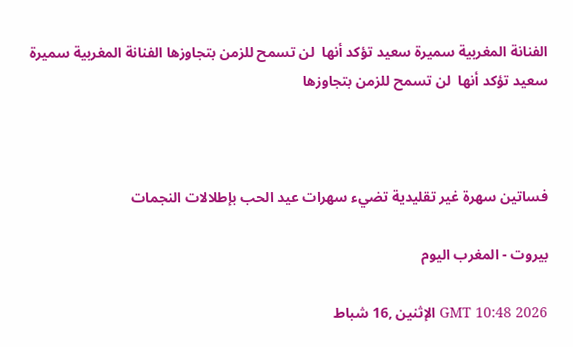الفنانة المغربية سميرة سعيد تؤكد أنها  لن تسمح للزمن بتجاوزها الفنانة المغربية سميرة سعيد تؤكد أنها  لن تسمح للزمن بتجاوزها



فساتين سهرة غير تقليدية تضيء سهرات عيد الحب بإطلالات النجمات

بيروت - المغرب اليوم

GMT 10:48 2026 الإثنين ,16 شباط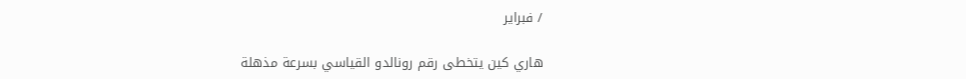/ فبراير

هاري كين يتخطى رقم رونالدو القياسي بسرعة مذهلة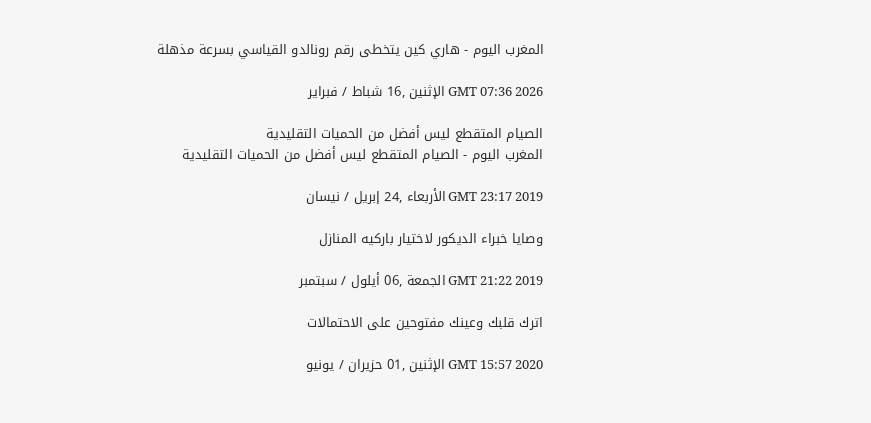المغرب اليوم - هاري كين يتخطى رقم رونالدو القياسي بسرعة مذهلة

GMT 07:36 2026 الإثنين ,16 شباط / فبراير

الصيام المتقطع ليس أفضل من الحميات التقليدية
المغرب اليوم - الصيام المتقطع ليس أفضل من الحميات التقليدية

GMT 23:17 2019 الأربعاء ,24 إبريل / نيسان

وصايا خبراء الديكور لاختيار باركيه المنازل

GMT 21:22 2019 الجمعة ,06 أيلول / سبتمبر

اترك قلبك وعينك مفتوحين على الاحتمالات

GMT 15:57 2020 الإثنين ,01 حزيران / يونيو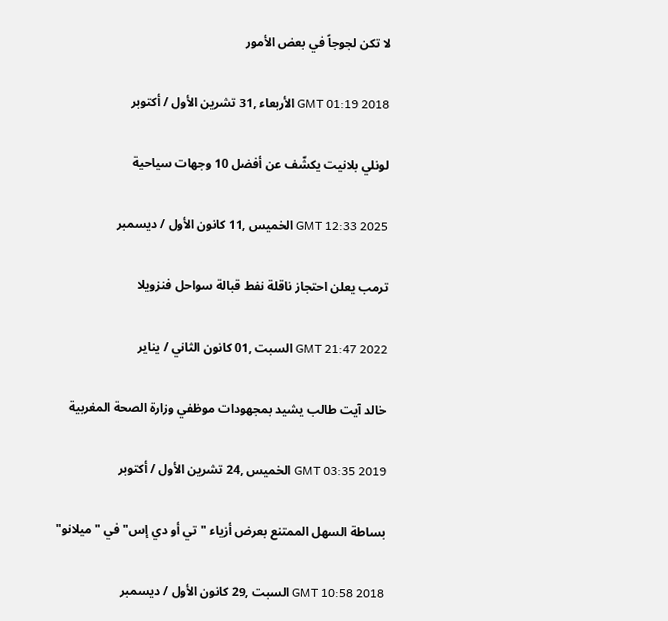لا تكن لجوجاً في بعض الأمور

GMT 01:19 2018 الأربعاء ,31 تشرين الأول / أكتوبر

لونلي بلانيت يكشّف عن أفضل 10 وجهات سياحية

GMT 12:33 2025 الخميس ,11 كانون الأول / ديسمبر

ترمب يعلن احتجاز ناقلة نفط قبالة سواحل فنزويلا

GMT 21:47 2022 السبت ,01 كانون الثاني / يناير

خالد آيت طالب يشيد بمجهودات موظفي وزارة الصحة المغربية

GMT 03:35 2019 الخميس ,24 تشرين الأول / أكتوبر

بساطة السهل الممتنع بعرض أزياء "تي أو دي إس" في "ميلانو"

GMT 10:58 2018 السبت ,29 كانون الأول / ديسمبر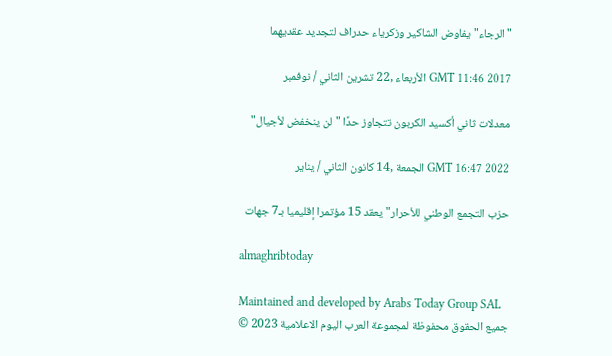"الرجاء" يفاوض الشاكير وزكرياء حدراف لتجديد عقديهما

GMT 11:46 2017 الأربعاء ,22 تشرين الثاني / نوفمبر

معدلات ثاني أكسيد الكربون تتجاوز حدًا "لن ينخفض لأجيال"

GMT 16:47 2022 الجمعة ,14 كانون الثاني / يناير

حزب التجمع الوطني للأحرار" يعقد 15 مؤتمرا إقليميا بـ7 جهات

almaghribtoday

Maintained and developed by Arabs Today Group SAL
جميع الحقوق محفوظة لمجموعة العرب اليوم الاعلامية 2023 ©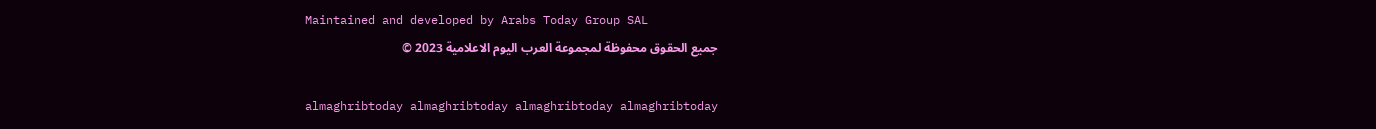Maintained and developed by Arabs Today Group SAL
جميع الحقوق محفوظة لمجموعة العرب اليوم الاعلامية 2023 ©

almaghribtoday almaghribtoday almaghribtoday almaghribtoday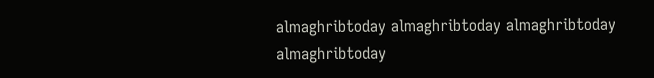almaghribtoday almaghribtoday almaghribtoday
almaghribtoday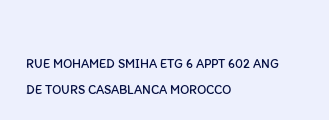RUE MOHAMED SMIHA ETG 6 APPT 602 ANG DE TOURS CASABLANCA MOROCCO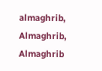almaghrib, Almaghrib, Almaghrib